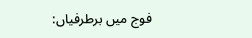فوج میں برطرفیاں: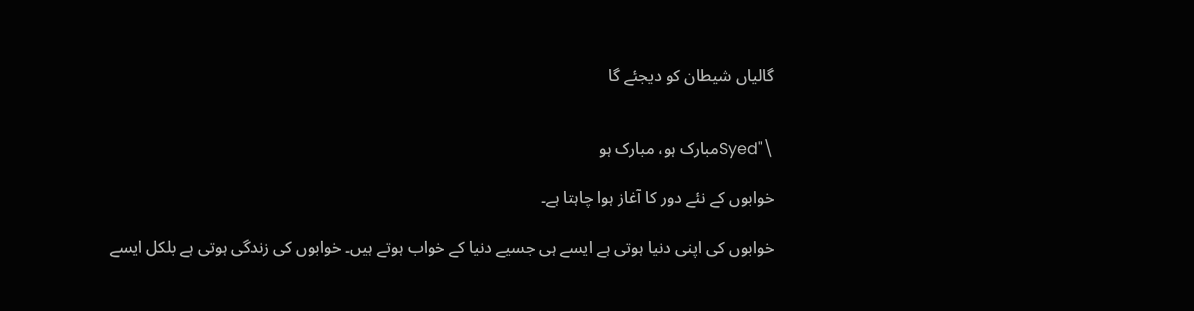گالیاں شیطان کو دیجئے گا


\"Syedمبارک ہو، مبارک ہو

خوابوں کے نئے دور کا آغاز ہوا چاہتا ہے۔

خوابوں کی اپنی دنیا ہوتی ہے ایسے ہی جسیے دنیا کے خواب ہوتے ہیں۔ خوابوں کی زندگی ہوتی ہے بلکل ایسے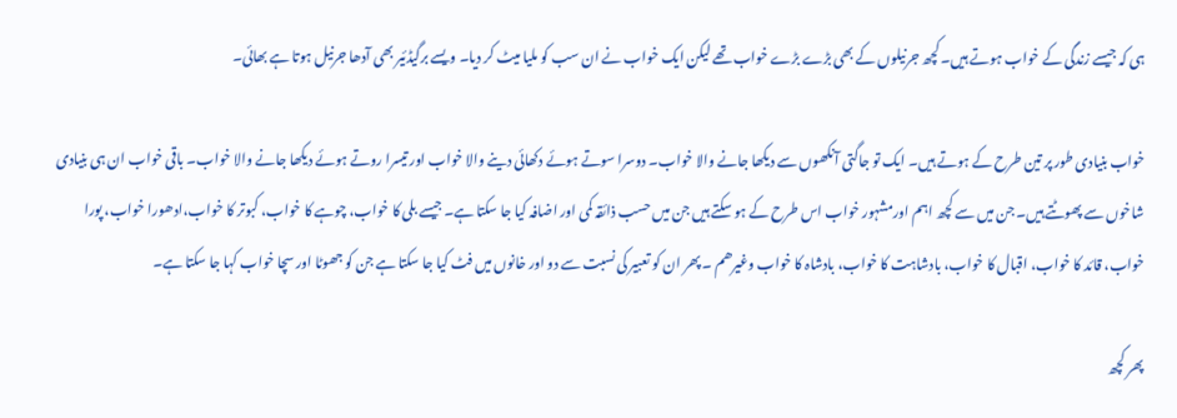ہی کہ جیسے زندگی کے خواب ہوتے ہیں۔ کچھ جرنیلوں کے بھی بڑے بڑے خواب تھے لیکن ایک خواب نے ان سب کو ملیا میٹ کر دیا۔ ویسے برگیڈئیر بھی آدھا جرنیل ہوتا ہے بھائی۔

خواب بنیادی طور پر تین طرح کے ہوتے ہیں۔ ایک تو جاگتی آنکھوں سے دیکھا جانے والا خواب۔ دوسرا سوتے ہوئے دکھائی دینے والا خواب اور تیسرا روتے ہوئے دیکھا جانے والا خواب۔ باقی خواب ان ہی بنیادی شاخوں سے پھوٹتے ہیں۔ جن میں سے کچھ اہم اورمشہور خواب اس طرح کے ہو سکتے ہیں جن میں حسب ذائقہ کمی اور اضافہ کیا جا سکتا ہے۔ جیسے بلی کا خواب، چوہے کا خواب، کبوتر کا خواب،ادھورا خواب، پورا خواب، قائد کا خواب، اقبال کا خواب، بادشاہت کا خواب، بادشاہ کا خواب وغیرھم ۔ پھر ان کو تعبیر کی نسبت سے دو اور خانوں میں فٹ کیا جا سکتا ہے جن کو جھوٹا اور سچا خواب کہا جا سکتا ہے۔

پھر کچھ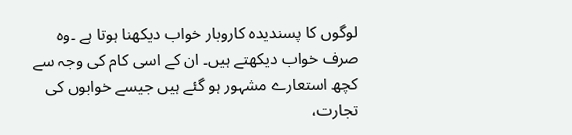لوگوں کا پسندیدہ کاروبار خواب دیکھنا ہوتا ہے ۔وہ صرف خواب دیکھتے ہیں۔ ان کے اسی کام کی وجہ سے کچھ استعارے مشہور ہو گئے ہیں جیسے خوابوں کی تجارت،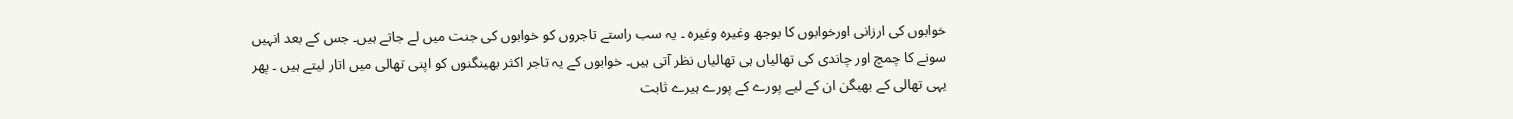خوابوں کی ارزانی اورخوابوں کا بوجھ وغیرہ وغیرہ ۔ یہ سب راستے تاجروں کو خوابوں کی جنت میں لے جاتے ہیں۔ جس کے بعد انہیں سونے کا چمچ اور چاندی کی تھالیاں ہی تھالیاں نظر آتی ہیں۔ خوابوں کے یہ تاجر اکثر بھینگنوں کو اپنی تھالی میں اتار لیتے ہیں ۔ پھر یہی تھالی کے بھیگن ان کے لیے پورے کے پورے ہیرے ثابت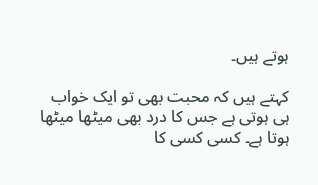ہوتے ہیں۔

کہتے ہیں کہ محبت بھی تو ایک خواب ہی ہوتی ہے جس کا درد بھی میٹھا میٹھا ہوتا ہے۔ کسی کسی کا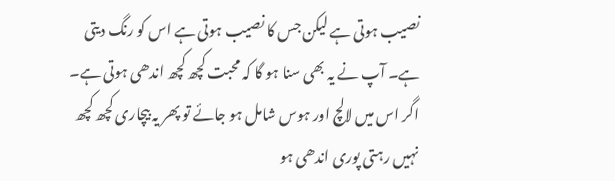نصیب ہوتی ہے لیکن جس کا نصیب ہوتی ہے اس کو رنگ دیتی ہے۔ آپ نے یہ بھی سنا ہو گا کہ محبت کچھ کچھ اندھی ہوتی ہے۔ اگر اس میں لالچ اور ہوس شامل ہو جائے تو پھر یہ بیچاری کچھ کچھ نہیں رہتی پوری اندھی ہو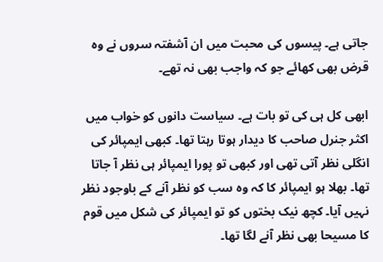جاتی ہے۔ پیسوں کی محبت میں ان آشفتہ سروں نے وہ قرض بھی کھائے جو کہ واجب بھی نہ تھے۔

ابھی کل ہی کی تو بات ہے۔ سیاست دانوں کو خواب میں اکثر جنرل صاحب کا دیدار ہوتا رہتا تھا۔ کبھی ایمپائر کی انگلی نظر آتی تھی اور کبھی تو پورا ایمپائر ہی نظر آ جاتا تھا۔ بھلا ہو ایمپائر کا کہ وہ سب کو نظر آنے کے باوجود نظر نہیں آیا۔ کچھ نیک بختوں کو تو ایمپائر کی شکل میں قوم کا مسیحا بھی نظر آنے لگا تھا۔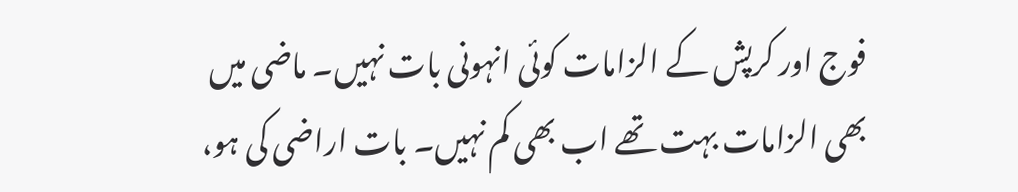فوج اور کرپش کے الزامات کوئی انہونی بات نہیں۔ ماضی میں بھی الزامات بہت تھے اب بھی کم نہیں۔ بات اراضی کی ہو،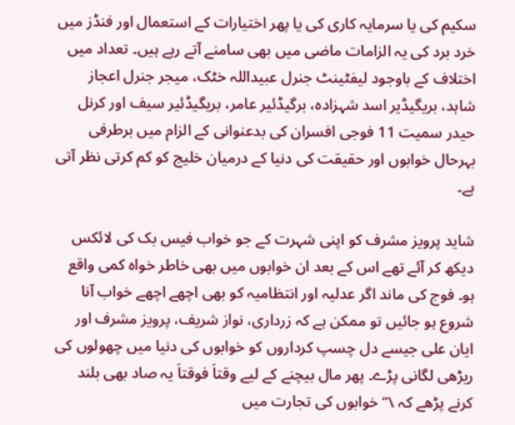سکیم کی یا سرمایہ کاری کی یا پھر اختیارات کے استعمال اور فنڈز میں خرد برد کی یہ الزامات ماضی میں بھی سامنے آتے رہے ہیں۔ تعداد میں اختلاف کے باوجود لیفٹینٹ جنرل عبیداللہ خٹک، میجر جنرل اعجاز شاہد، بریگیڈیر اسد شہزادہ، برگیڈئیر عامر، بریگیڈئیر سیف اور کرنل حیدر سمیت 11 فوجی افسران کی بدعنوانی کے الزام میں برطرفی بہرحال خوابوں اور حقیقت کی دنیا کے درمیان خلیج کو کم کرتی نظر آتی ہے۔

شاید پرویز مشرف کو اپنی شہرت کے جو خواب فیس بک کی لائکس دیکھ کر آئے تھے اس کے بعد ان خوابوں میں بھی خاطر خواہ کمی واقع ہو۔ فوج کی ماند اگر عدلیہ اور انتظامیہ کو بھی اچھے اچھے خواب آنا شروع ہو جائیں تو ممکن ہے کہ زرداری، نواز شریف، پرویز مشرف اور ایان علی جیسے دل چسپ کرداروں کو خوابوں کی دنیا میں چھولوں کی ریڑھی لگانی پڑے۔ پھر مال بیچنے کے لیے وقتاَ فوقتاَ یہ صاد بھی بلند کرنے پڑھے کہ \” خوابوں کی تجارت میں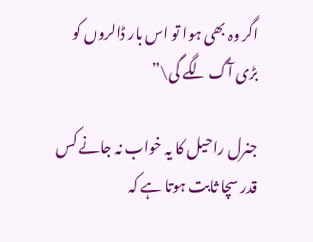اگر وہ بھی ہوا تو اس بار ڈالروں کو بڑی آگ لگے گی\”

جنرل راحیل کا یہ خواب نہ جانے کس قدر سچا ثابت ہوتا ہے کہ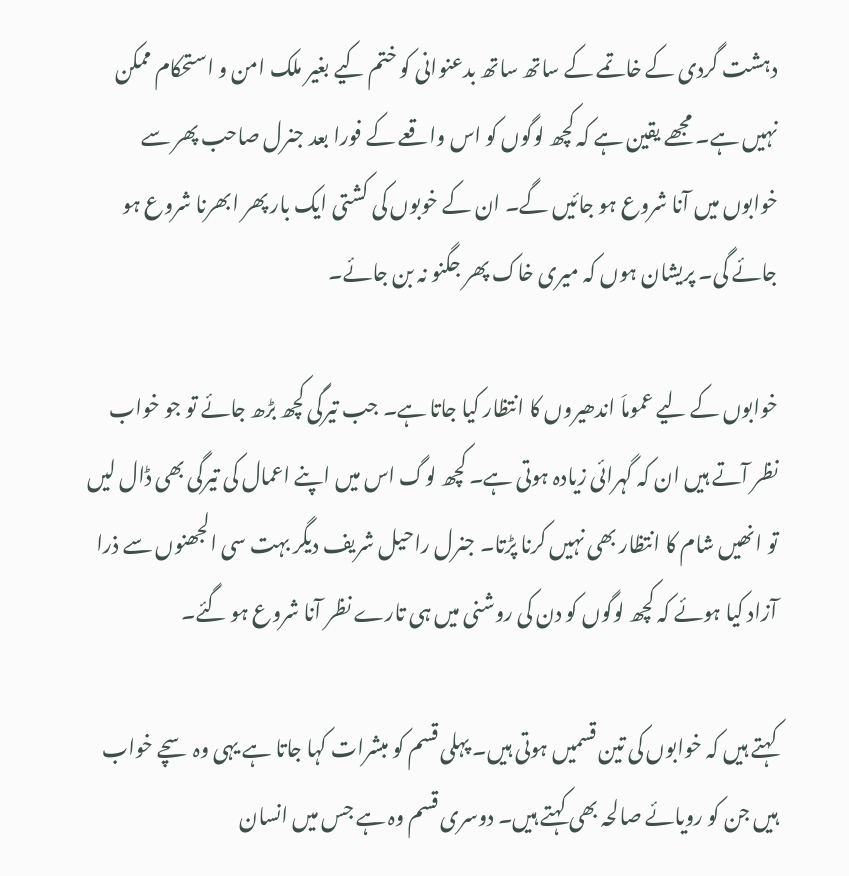دہشت گردی کے خاتمے کے ساتھ ساتھ بدعنوانی کو ختم کیے بغیر ملک امن و استحکام ممکن نہیں ہے۔ مجھے یقین ہے کہ کچھ لوگوں کو اس واقعے کے فورا بعد جنرل صاحب پھر سے خوابوں میں آنا شروع ہو جائیں گے۔ ان کے خوبوں کی کشتی ایک بار پھر ابھرنا شروع ہو جائے گی۔ پریشان ہوں کہ میری خاک پھر جگنو نہ بن جائے۔

خوابوں کے لیے عموماَ اندھیروں کا انتظار کیا جاتا ہے۔ جب تیرگی کچھ بڑھ جائے تو جو خواب نظر آتے ہیں ان کہ گہرائی زیادہ ہوتی ہے۔ کچھ لوگ اس میں اپنے اعمال کی تیرگی بھی ڈال لیں تو انھیں شام کا انتظار بھی نہیں کرنا پڑتا۔ جنرل راحیل شریف دیگر بہت سی الجھنوں سے ذرا آزاد کیا ہوئے کہ کچھ لوگوں کو دن کی روشنی میں ہی تارے نظر آنا شروع ہو گئے۔

کہتے ہیں کہ خوابوں کی تین قسمیں ہوتی ہیں۔ پہلی قسم کو مبشرات کہا جاتا ہے یہی وہ سچے خواب ہیں جن کو رویائے صالحہ بھی کہتے ہیں۔ دوسری قسم وہ ہے جس میں انسان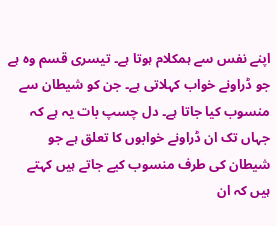اپنے نفس سے ہمکلام ہوتا ہے۔ تیسری قسم وہ ہے جو ڈراونے خواب کہلاتی ہے۔ جن کو شیطان سے منسوب کیا جاتا ہے۔ دل چسپ بات یہ ہے کہ جہاں تک ان ڈراونے خوابوں کا تعلق ہے جو شیطان کی طرف منسوب کیے جاتے ہیں کہتے ہیں کہ ان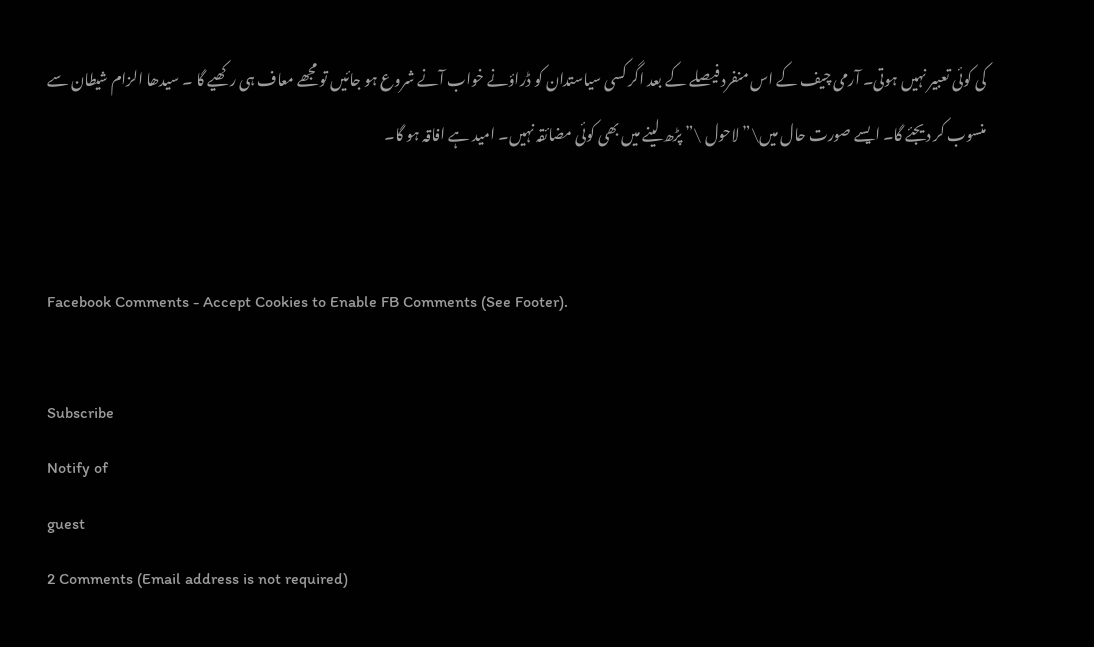کی کوئی تعبیر نہیں ہوتی۔ آرمی چیف کے اس منفرد فیصلے کے بعد اگر کسی سیاستدان کو ڈراؤنے خواب آنے شروع ہو جائیں تو مجھے معاف ہی رکھیے گا ۔ سیدھا الزام شیطان سے منسوب کر دیجئے گا۔ ایسے صورت حال میں\” لاحول \” پڑھ لینے میں بھی کوئی مضائقہ نہیں۔ امید ہے افاقہ ہو گا۔


Facebook Comments - Accept Cookies to Enable FB Comments (See Footer).

Subscribe
Notify of
guest
2 Comments (Email address is not required)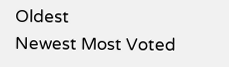Oldest
Newest Most Voted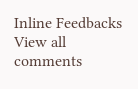Inline Feedbacks
View all comments